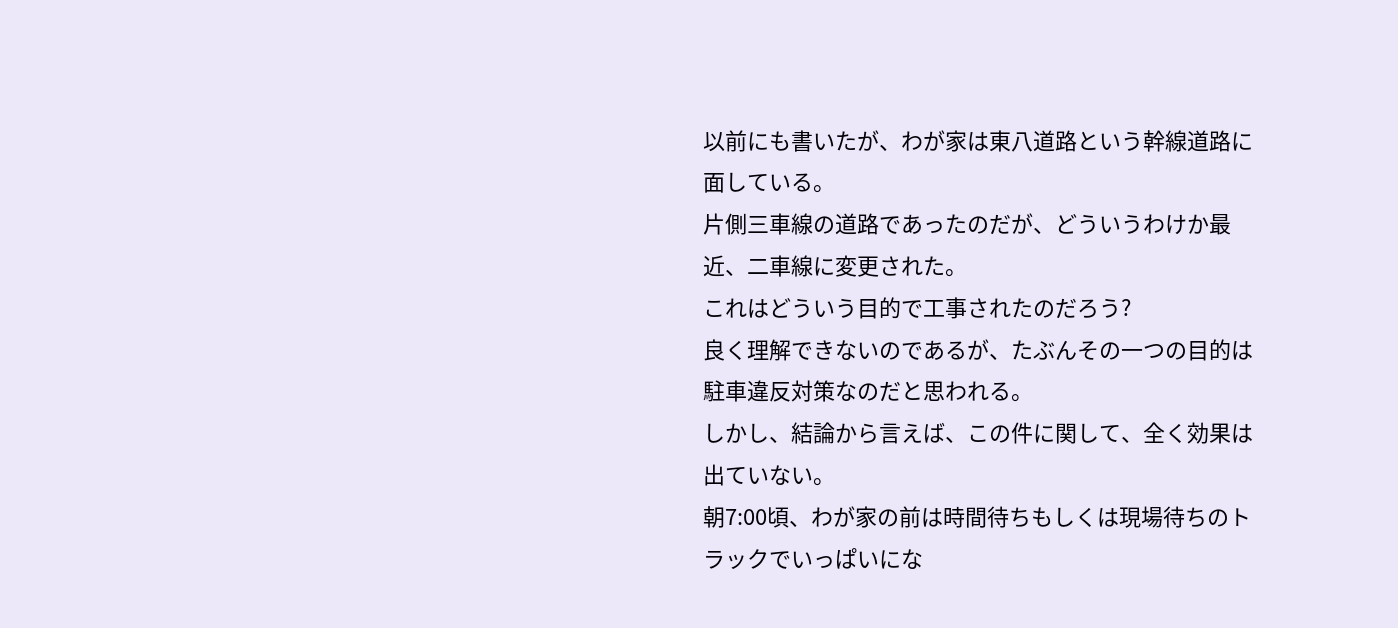以前にも書いたが、わが家は東八道路という幹線道路に面している。
片側三車線の道路であったのだが、どういうわけか最近、二車線に変更された。
これはどういう目的で工事されたのだろう?
良く理解できないのであるが、たぶんその一つの目的は駐車違反対策なのだと思われる。
しかし、結論から言えば、この件に関して、全く効果は出ていない。
朝7:00頃、わが家の前は時間待ちもしくは現場待ちのトラックでいっぱいにな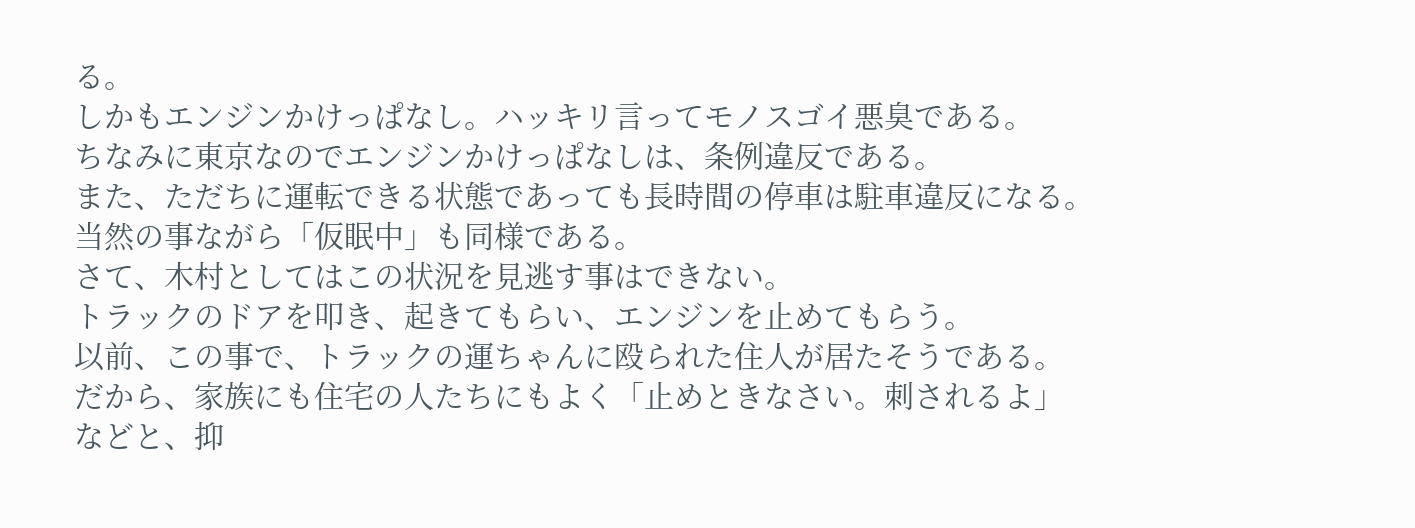る。
しかもエンジンかけっぱなし。ハッキリ言ってモノスゴイ悪臭である。
ちなみに東京なのでエンジンかけっぱなしは、条例違反である。
また、ただちに運転できる状態であっても長時間の停車は駐車違反になる。
当然の事ながら「仮眠中」も同様である。
さて、木村としてはこの状況を見逃す事はできない。
トラックのドアを叩き、起きてもらい、エンジンを止めてもらう。
以前、この事で、トラックの運ちゃんに殴られた住人が居たそうである。
だから、家族にも住宅の人たちにもよく「止めときなさい。刺されるよ」
などと、抑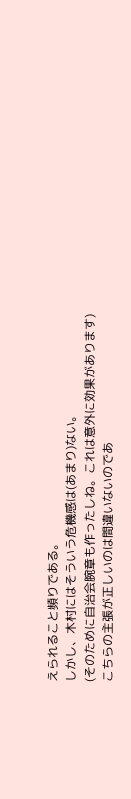えられること頻りである。
しかし、木村にはそういう危機感は(あまり)ない。
(そのために自治会腕章も作ったしね。これは意外に効果があります)
こちらの主張が正しいのは間違いないのであ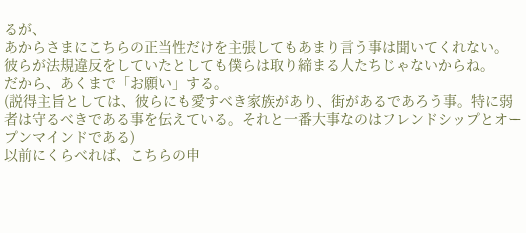るが、
あからさまにこちらの正当性だけを主張してもあまり言う事は聞いてくれない。
彼らが法規違反をしていたとしても僕らは取り締まる人たちじゃないからね。
だから、あくまで「お願い」する。
(説得主旨としては、彼らにも愛すべき家族があり、街があるであろう事。特に弱者は守るべきである事を伝えている。それと一番大事なのはフレンドシップとオープンマインドである)
以前にくらべれば、こちらの申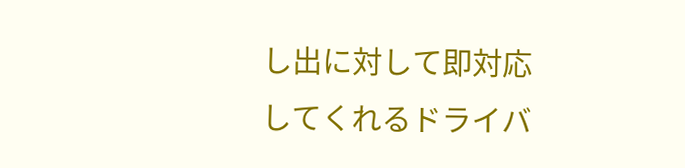し出に対して即対応してくれるドライバ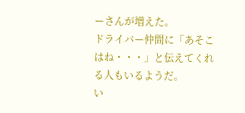ーさんが増えた。
ドライバー仲間に「あそこはね・・・」と伝えてくれる人もいるようだ。
い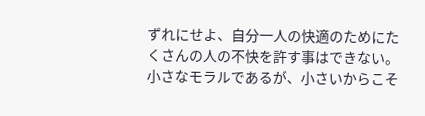ずれにせよ、自分一人の快適のためにたくさんの人の不快を許す事はできない。
小さなモラルであるが、小さいからこそ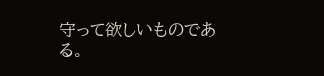守って欲しいものである。